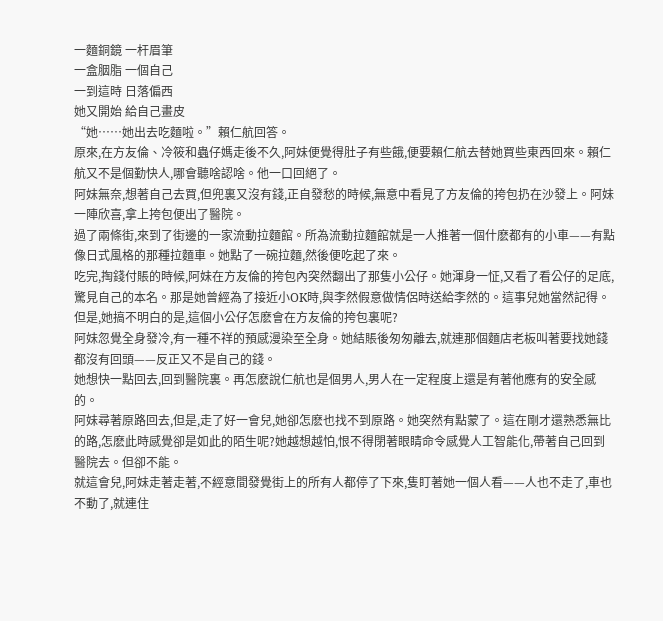一麵銅鏡 一杆眉筆
一盒胭脂 一個自己
一到這時 日落偏西
她又開始 給自己畫皮
“她……她出去吃麵啦。”賴仁航回答。
原來,在方友倫、冷筱和蟲仔媽走後不久,阿妹便覺得肚子有些餓,便要賴仁航去替她買些東西回來。賴仁航又不是個勤快人,哪會聽啥認啥。他一口回絕了。
阿妹無奈,想著自己去買,但兜裏又沒有錢,正自發愁的時候,無意中看見了方友倫的挎包扔在沙發上。阿妹一陣欣喜,拿上挎包便出了醫院。
過了兩條街,來到了街邊的一家流動拉麵館。所為流動拉麵館就是一人推著一個什麽都有的小車——有點像日式風格的那種拉麵車。她點了一碗拉麵,然後便吃起了來。
吃完,掏錢付賬的時候,阿妹在方友倫的挎包內突然翻出了那隻小公仔。她渾身一怔,又看了看公仔的足底,驚見自己的本名。那是她曾經為了接近小OK時,與李然假意做情侶時送給李然的。這事兒她當然記得。但是,她搞不明白的是,這個小公仔怎麽會在方友倫的挎包裏呢?
阿妹忽覺全身發冷,有一種不祥的預感漫染至全身。她結賬後匆匆離去,就連那個麵店老板叫著要找她錢都沒有回頭——反正又不是自己的錢。
她想快一點回去,回到醫院裏。再怎麽說仁航也是個男人,男人在一定程度上還是有著他應有的安全感的。
阿妹尋著原路回去,但是,走了好一會兒,她卻怎麽也找不到原路。她突然有點蒙了。這在剛才還熟悉無比的路,怎麽此時感覺卻是如此的陌生呢?她越想越怕,恨不得閉著眼睛命令感覺人工智能化,帶著自己回到醫院去。但卻不能。
就這會兒,阿妹走著走著,不經意間發覺街上的所有人都停了下來,隻盯著她一個人看——人也不走了,車也不動了,就連住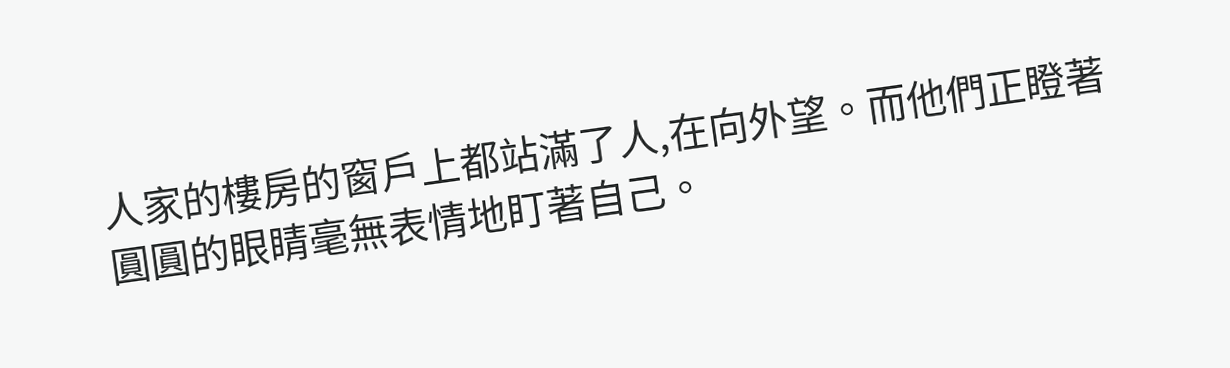人家的樓房的窗戶上都站滿了人,在向外望。而他們正瞪著圓圓的眼睛毫無表情地盯著自己。